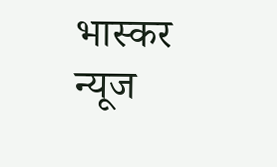भास्कर न्यूज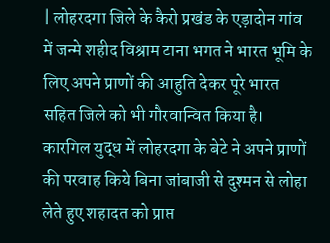| लोहरदगा जिले के कैरो प्रखंड के एड़ादोन गांव में जन्मे शहीद विश्राम टाना भगत ने भारत भूमि के लिए अपने प्राणों की आहुति देकर पूरे भारत सहित जिले को भी गौरवान्वित किया है। कारगिल युद्ध में लोहरदगा के बेटे ने अपने प्राणों की परवाह किये बिना जांबाजी से दुश्मन से लोहा लेते हुए शहादत को प्राप्त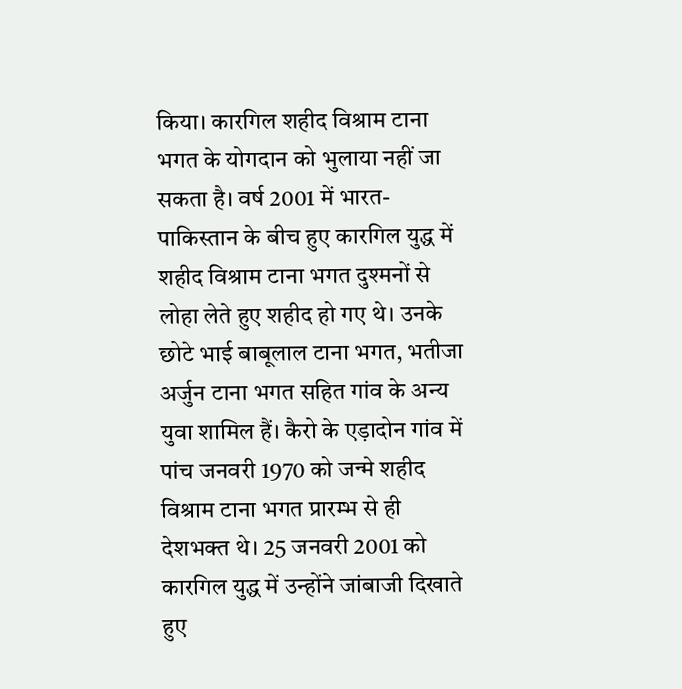किया। कारगिल शहीद विश्राम टाना भगत के योगदान को भुलाया नहीं जा सकता है। वर्ष 2001 में भारत-पाकिस्तान के बीच हुए कारगिल युद्ध में शहीद विश्राम टाना भगत दुश्मनों से लोहा लेते हुए शहीद हो गए थे। उनके छोटे भाई बाबूलाल टाना भगत, भतीजा अर्जुन टाना भगत सहित गांव के अन्य युवा शामिल हैं। कैरो के एड़ादोन गांव में पांच जनवरी 1970 को जन्मे शहीद विश्राम टाना भगत प्रारम्भ से ही देशभक्त थे। 25 जनवरी 2001 को कारगिल युद्ध में उन्होंने जांबाजी दिखाते हुए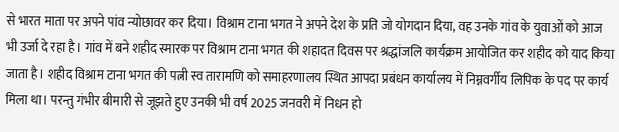से भारत माता पर अपने पांव न्योछावर कर दिया। विश्राम टाना भगत ने अपने देश के प्रति जो योगदान दिया, वह उनके गांव के युवाओं को आज भी उर्जा दे रहा है। गांव में बने शहीद स्मारक पर विश्राम टाना भगत की शहादत दिवस पर श्रद्धांजलि कार्यक्रम आयोजित कर शहीद को याद किया जाता है। शहीद विश्राम टाना भगत की पत्नी स्व तारामणि को समाहरणालय स्थित आपदा प्रबंधन कार्यालय में निम्नवर्गीय लिपिक के पद पर कार्य मिला था। परन्तु गंभीर बीमारी से जूझते हुए उनकी भी वर्ष 2025 जनवरी में निधन हो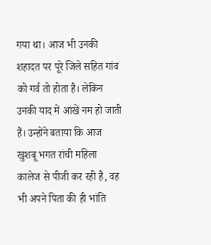गया था। आज भी उनकी शहादत पर पूरे जिले सहित गांव को गर्व तो होता है। लेकिन उनकी याद में आंखें नम हो जाती हैं। उन्होंने बताया कि आज खुशबू भगत रांची महिला कालेज से पीजी कर रही है, वह भी अपने पिता की ही भांति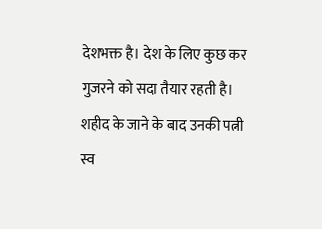देशभक्त है। देश के लिए कुछ कर गुजरने को सदा तैयार रहती है। शहीद के जाने के बाद उनकी पत्नी स्व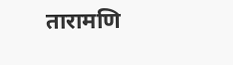तारामणि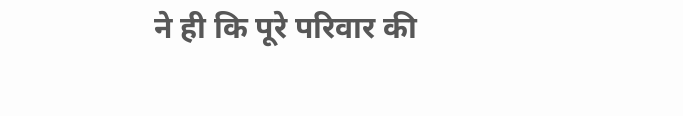ने ही कि पूरे परिवार की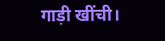गाड़ी खींची।